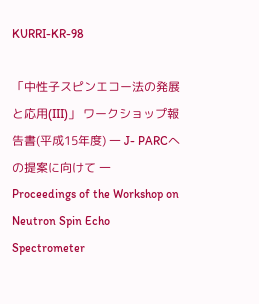KURRI-KR-98

「中性子スピンエコー法の発展と応用(III)」 ワークショップ報告書(平成15年度) 一 J- PARCへの提案に向けて 一
Proceedings of the Workshop on Neutron Spin Echo Spectrometer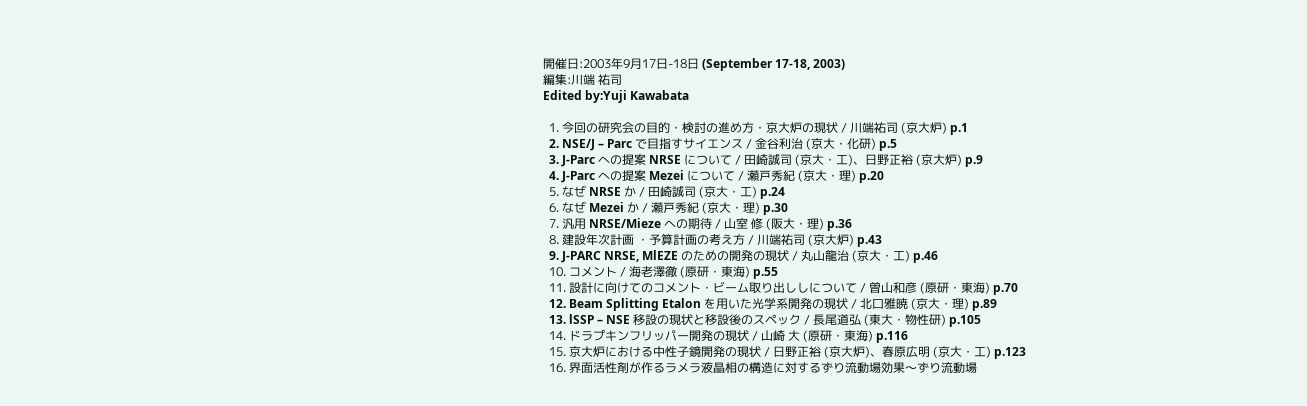開催日:2003年9月17日-18日 (September 17-18, 2003)
編集:川端 祐司
Edited by:Yuji Kawabata

  1. 今回の研究会の目的・検討の進め方・京大炉の現状 / 川端祐司 (京大炉) p.1
  2. NSE/J – Parc で目指すサイエンス / 金谷利治 (京大・化研) p.5
  3. J-Parc への提案 NRSE について / 田崎誠司 (京大・工)、日野正裕 (京大炉) p.9
  4. J-Parc への提案 Mezei について / 瀬戸秀紀 (京大・理) p.20
  5. なぜ NRSE か / 田崎誠司 (京大・工) p.24
  6. なぜ Mezei か / 瀬戸秀紀 (京大・理) p.30
  7. 汎用 NRSE/Mieze への期待 / 山室 修 (阪大・理) p.36
  8. 建設年次計画 ・予算計画の考え方 / 川端祐司 (京大炉) p.43
  9. J-PARC NRSE, MlEZE のための開発の現状 / 丸山龍治 (京大・工) p.46
  10. コメント / 海老澤徹 (原研・東海) p.55
  11. 設計に向けてのコメント・ビーム取り出ししについて / 曽山和彦 (原研・東海) p.70
  12. Beam Splitting Etalon を用いた光学系開発の現状 / 北口雅暁 (京大・理) p.89
  13. lSSP – NSE 移設の現状と移設後のスペック / 長尾道弘 (東大・物性研) p.105
  14. ドラプキンフリッパー開発の現状 / 山崎 大 (原研・東海) p.116
  15. 京大炉における中性子鏡開発の現状 / 日野正裕 (京大炉)、春原広明 (京大・工) p.123
  16. 界面活性剤が作るラメラ液晶相の構造に対するずり流動場効果〜ずり流動場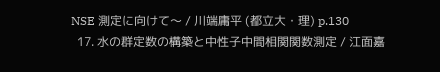NSE 測定に向けて〜 / 川端庸平 (都立大・理) p.130
  17. 水の群定数の構築と中性子中間相関関数測定 / 江面嘉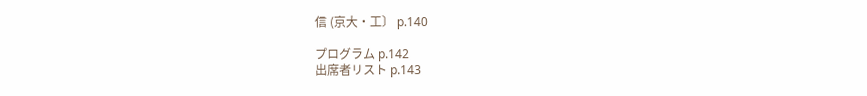信 (京大・工〕 p.140

プログラム p.142
出席者リスト p.143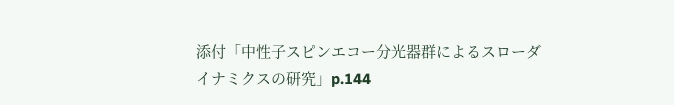添付「中性子スピンエコー分光器群によるスローダイナミクスの研究」p.144